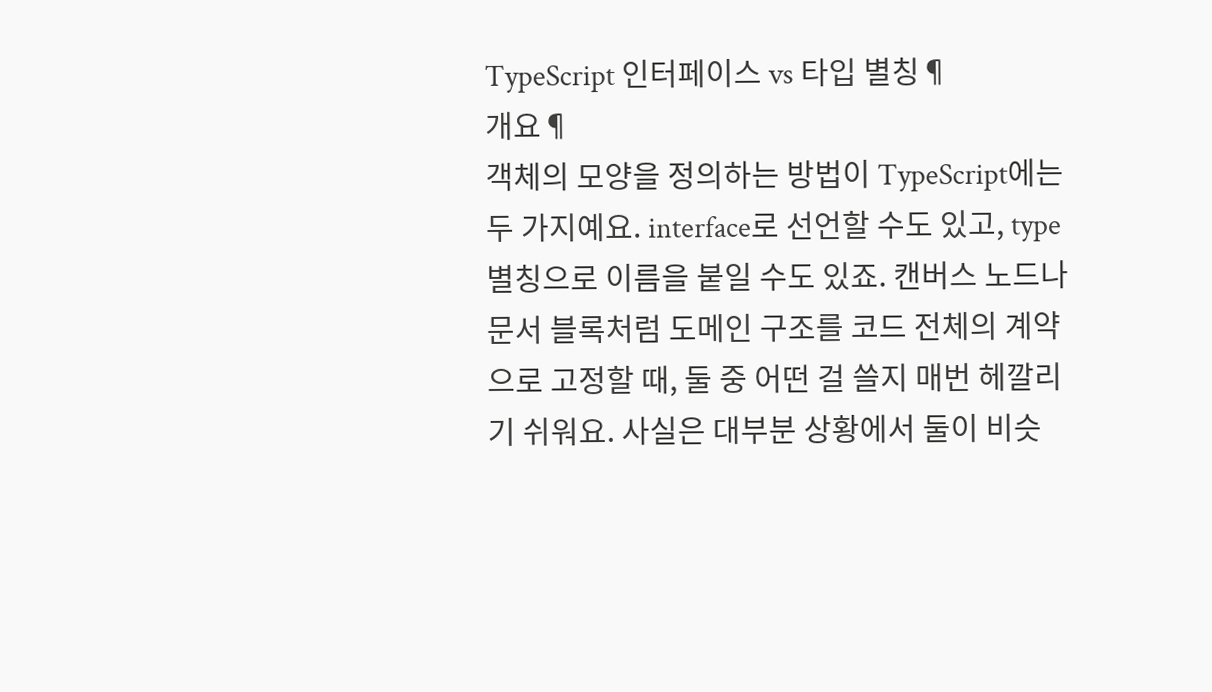TypeScript 인터페이스 vs 타입 별칭¶
개요¶
객체의 모양을 정의하는 방법이 TypeScript에는 두 가지예요. interface로 선언할 수도 있고, type 별칭으로 이름을 붙일 수도 있죠. 캔버스 노드나 문서 블록처럼 도메인 구조를 코드 전체의 계약으로 고정할 때, 둘 중 어떤 걸 쓸지 매번 헤깔리기 쉬워요. 사실은 대부분 상황에서 둘이 비슷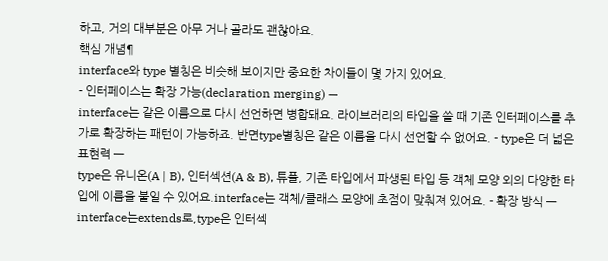하고, 거의 대부분은 아무 거나 골라도 괜찮아요.
핵심 개념¶
interface와 type 별칭은 비슷해 보이지만 중요한 차이들이 몇 가지 있어요.
- 인터페이스는 확장 가능(declaration merging) —
interface는 같은 이름으로 다시 선언하면 병합돼요. 라이브러리의 타입을 쓸 때 기존 인터페이스를 추가로 확장하는 패턴이 가능하죠. 반면type별칭은 같은 이름을 다시 선언할 수 없어요. - type은 더 넓은 표현력 —
type은 유니온(A | B), 인터섹션(A & B), 튜플, 기존 타입에서 파생된 타입 등 객체 모양 외의 다양한 타입에 이름을 붙일 수 있어요.interface는 객체/클래스 모양에 초점이 맞춰져 있어요. - 확장 방식 —
interface는extends로,type은 인터섹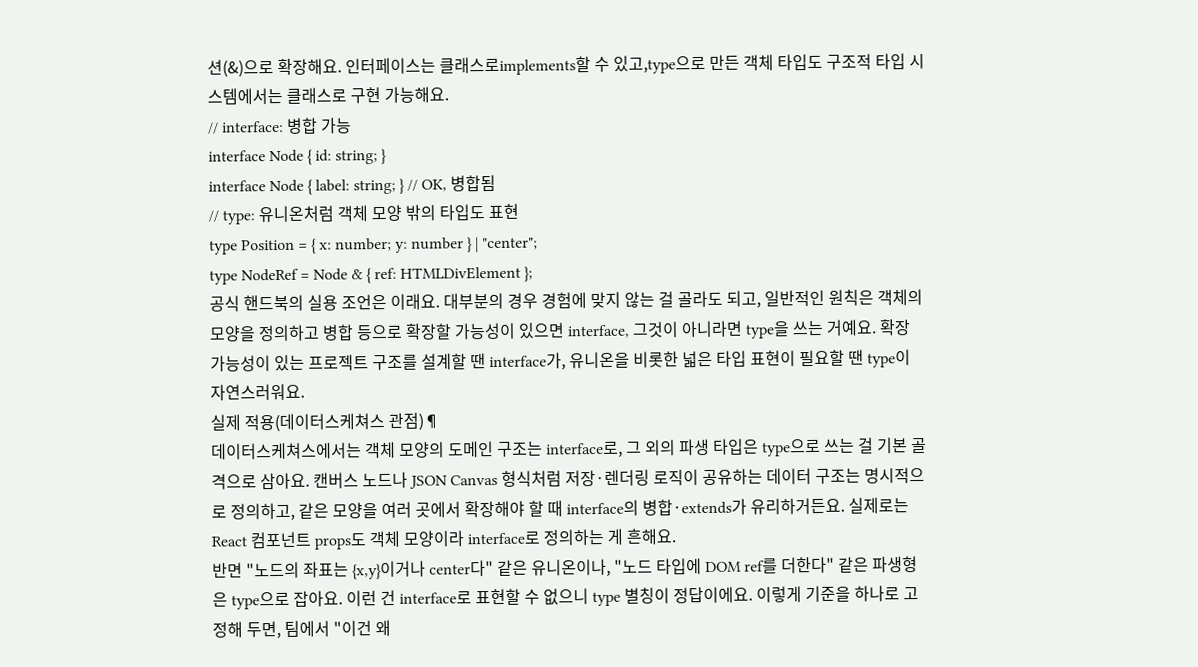션(&)으로 확장해요. 인터페이스는 클래스로implements할 수 있고,type으로 만든 객체 타입도 구조적 타입 시스템에서는 클래스로 구현 가능해요.
// interface: 병합 가능
interface Node { id: string; }
interface Node { label: string; } // OK, 병합됨
// type: 유니온처럼 객체 모양 밖의 타입도 표현
type Position = { x: number; y: number } | "center";
type NodeRef = Node & { ref: HTMLDivElement };
공식 핸드북의 실용 조언은 이래요. 대부분의 경우 경험에 맞지 않는 걸 골라도 되고, 일반적인 원칙은 객체의 모양을 정의하고 병합 등으로 확장할 가능성이 있으면 interface, 그것이 아니라면 type을 쓰는 거예요. 확장 가능성이 있는 프로젝트 구조를 설계할 땐 interface가, 유니온을 비롯한 넓은 타입 표현이 필요할 땐 type이 자연스러워요.
실제 적용(데이터스케쳐스 관점)¶
데이터스케쳐스에서는 객체 모양의 도메인 구조는 interface로, 그 외의 파생 타입은 type으로 쓰는 걸 기본 골격으로 삼아요. 캔버스 노드나 JSON Canvas 형식처럼 저장·렌더링 로직이 공유하는 데이터 구조는 명시적으로 정의하고, 같은 모양을 여러 곳에서 확장해야 할 때 interface의 병합·extends가 유리하거든요. 실제로는 React 컴포넌트 props도 객체 모양이라 interface로 정의하는 게 흔해요.
반면 "노드의 좌표는 {x,y}이거나 center다" 같은 유니온이나, "노드 타입에 DOM ref를 더한다" 같은 파생형은 type으로 잡아요. 이런 건 interface로 표현할 수 없으니 type 별칭이 정답이에요. 이렇게 기준을 하나로 고정해 두면, 팀에서 "이건 왜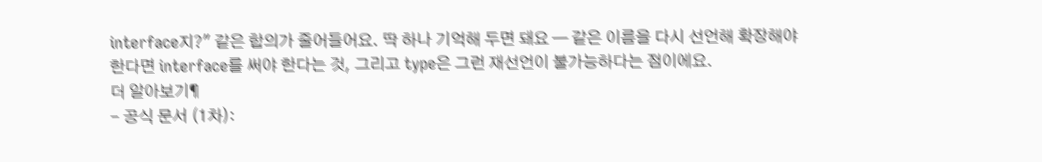interface지?" 같은 합의가 줄어들어요. 딱 하나 기억해 두면 돼요 — 같은 이름을 다시 선언해 확장해야 한다면 interface를 써야 한다는 것, 그리고 type은 그런 재선언이 불가능하다는 점이에요.
더 알아보기¶
- 공식 문서 (1차):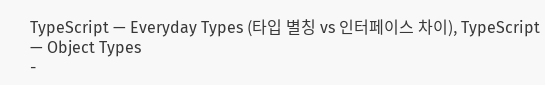TypeScript — Everyday Types (타입 별칭 vs 인터페이스 차이), TypeScript — Object Types
-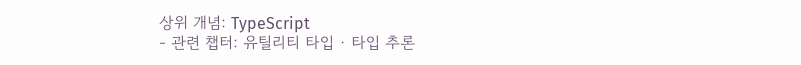상위 개념: TypeScript
- 관련 챕터: 유틸리티 타입 · 타입 추론